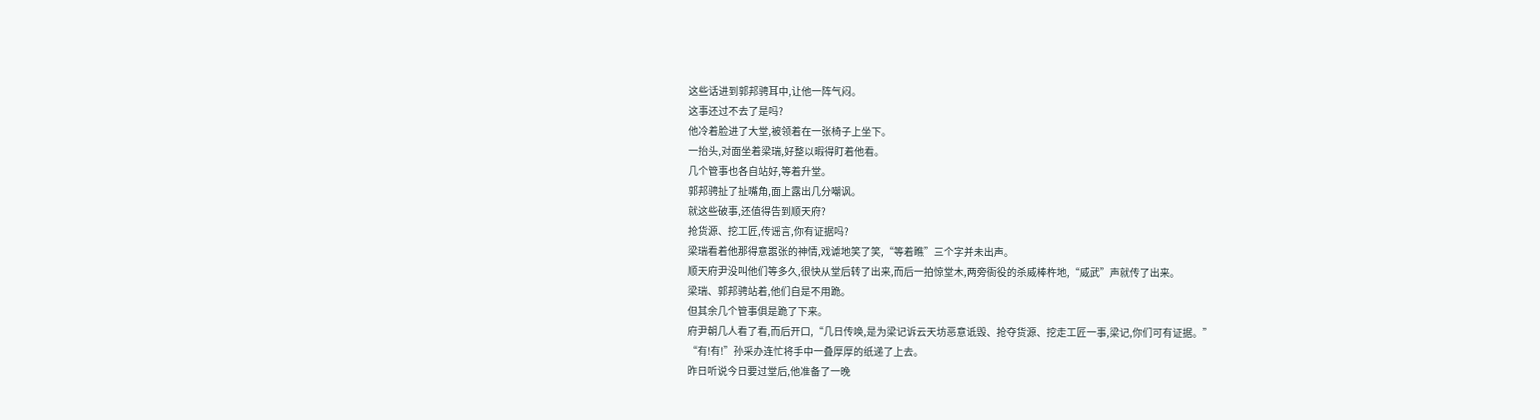这些话进到郭邦骋耳中,让他一阵气闷。
这事还过不去了是吗?
他冷着脸进了大堂,被领着在一张椅子上坐下。
一抬头,对面坐着梁瑞,好整以暇得盯着他看。
几个管事也各自站好,等着升堂。
郭邦骋扯了扯嘴角,面上露出几分嘲讽。
就这些破事,还值得告到顺天府?
抢货源、挖工匠,传谣言,你有证据吗?
梁瑞看着他那得意嚣张的神情,戏谑地笑了笑,“等着瞧”三个字并未出声。
顺天府尹没叫他们等多久,很快从堂后转了出来,而后一拍惊堂木,两旁衙役的杀威棒杵地,“威武”声就传了出来。
梁瑞、郭邦骋站着,他们自是不用跪。
但其余几个管事俱是跪了下来。
府尹朝几人看了看,而后开口,“几日传唤,是为梁记诉云天坊恶意诋毁、抢夺货源、挖走工匠一事,梁记,你们可有证据。”
“有!有!”孙采办连忙将手中一叠厚厚的纸递了上去。
昨日听说今日要过堂后,他准备了一晚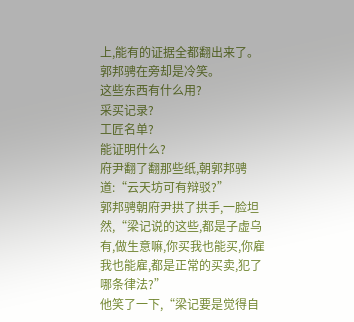上,能有的证据全都翻出来了。
郭邦骋在旁却是冷笑。
这些东西有什么用?
采买记录?
工匠名单?
能证明什么?
府尹翻了翻那些纸,朝郭邦骋道:“云天坊可有辩驳?”
郭邦骋朝府尹拱了拱手,一脸坦然,“梁记说的这些,都是子虚乌有,做生意嘛,你买我也能买,你雇我也能雇,都是正常的买卖,犯了哪条律法?”
他笑了一下,“梁记要是觉得自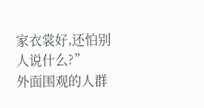家衣裳好,还怕别人说什么?”
外面围观的人群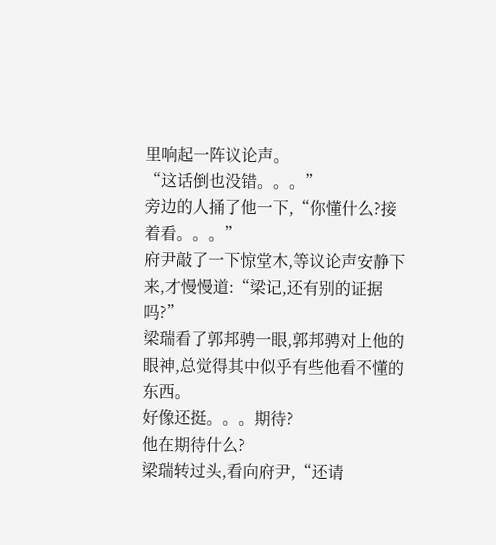里响起一阵议论声。
“这话倒也没错。。。”
旁边的人捅了他一下,“你懂什么?接着看。。。”
府尹敲了一下惊堂木,等议论声安静下来,才慢慢道:“梁记,还有别的证据吗?”
梁瑞看了郭邦骋一眼,郭邦骋对上他的眼神,总觉得其中似乎有些他看不懂的东西。
好像还挺。。。期待?
他在期待什么?
梁瑞转过头,看向府尹,“还请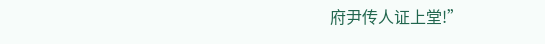府尹传人证上堂!”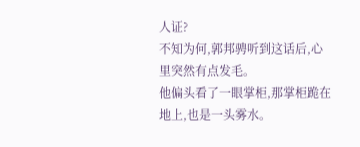人证?
不知为何,郭邦骋听到这话后,心里突然有点发毛。
他偏头看了一眼掌柜,那掌柜跪在地上,也是一头雾水。